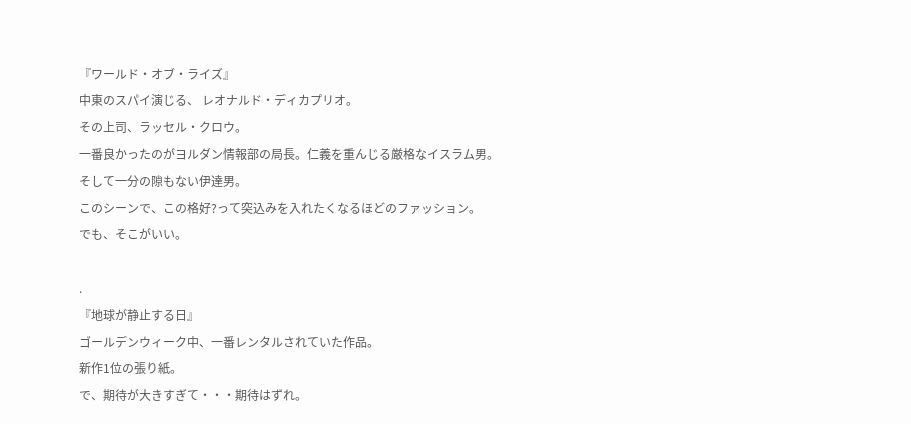『ワールド・オブ・ライズ』
中東のスパイ演じる、 レオナルド・ディカプリオ。
その上司、ラッセル・クロウ。
一番良かったのがヨルダン情報部の局長。仁義を重んじる厳格なイスラム男。
そして一分の隙もない伊達男。
このシーンで、この格好?って突込みを入れたくなるほどのファッション。
でも、そこがいい。

.
『地球が静止する日』
ゴールデンウィーク中、一番レンタルされていた作品。
新作1位の張り紙。
で、期待が大きすぎて・・・期待はずれ。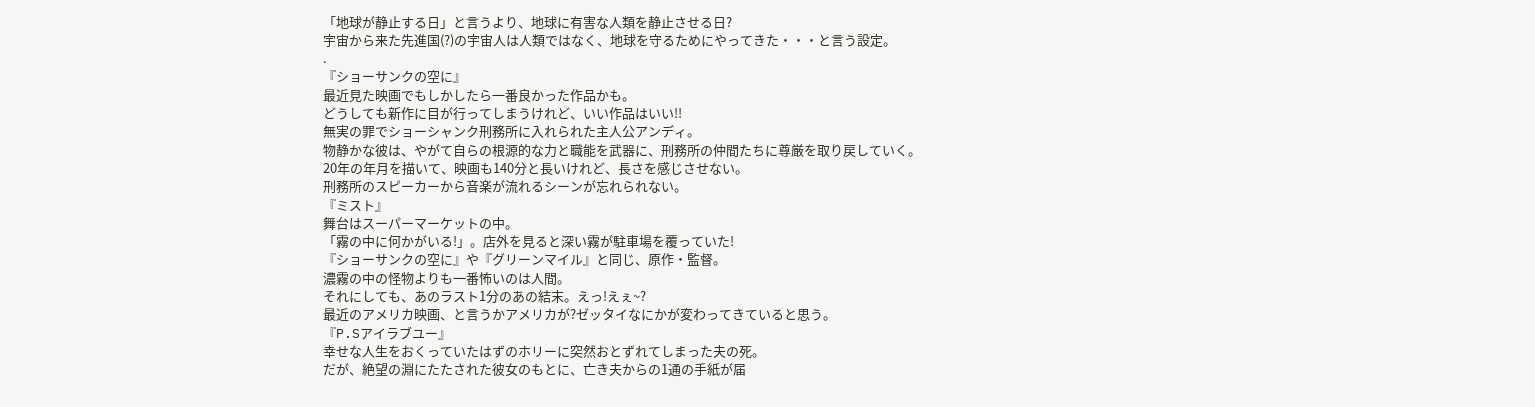「地球が静止する日」と言うより、地球に有害な人類を静止させる日?
宇宙から来た先進国(?)の宇宙人は人類ではなく、地球を守るためにやってきた・・・と言う設定。
.
『ショーサンクの空に』
最近見た映画でもしかしたら一番良かった作品かも。
どうしても新作に目が行ってしまうけれど、いい作品はいい!!
無実の罪でショーシャンク刑務所に入れられた主人公アンディ。
物静かな彼は、やがて自らの根源的な力と職能を武器に、刑務所の仲間たちに尊厳を取り戻していく。
20年の年月を描いて、映画も140分と長いけれど、長さを感じさせない。
刑務所のスピーカーから音楽が流れるシーンが忘れられない。
『ミスト』
舞台はスーパーマーケットの中。
「霧の中に何かがいる!」。店外を見ると深い霧が駐車場を覆っていた!
『ショーサンクの空に』や『グリーンマイル』と同じ、原作・監督。
濃霧の中の怪物よりも一番怖いのは人間。
それにしても、あのラスト1分のあの結末。えっ!えぇ~?
最近のアメリカ映画、と言うかアメリカが?ゼッタイなにかが変わってきていると思う。
『P.Sアイラブユー』
幸せな人生をおくっていたはずのホリーに突然おとずれてしまった夫の死。
だが、絶望の淵にたたされた彼女のもとに、亡き夫からの1通の手紙が届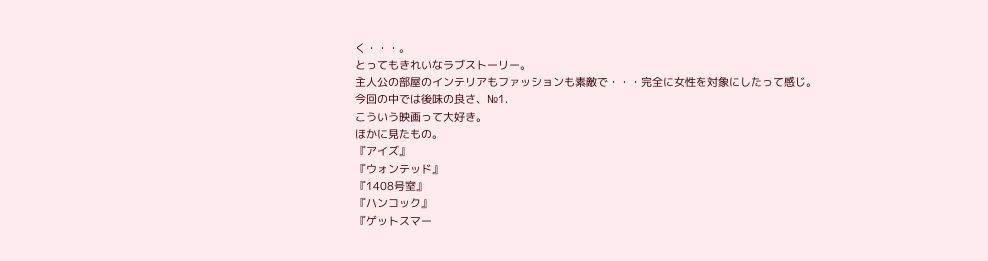く・・・。
とってもきれいなラブストーリー。
主人公の部屋のインテリアもファッションも素敵で・・・完全に女性を対象にしたって感じ。
今回の中では後味の良さ、№1.
こういう映画って大好き。
ほかに見たもの。
『アイズ』
『ウォンテッド』
『1408号室』
『ハンコック』
『ゲットスマー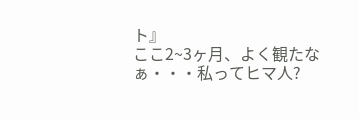ト』
ここ2~3ヶ月、よく観たなぁ・・・私ってヒマ人?